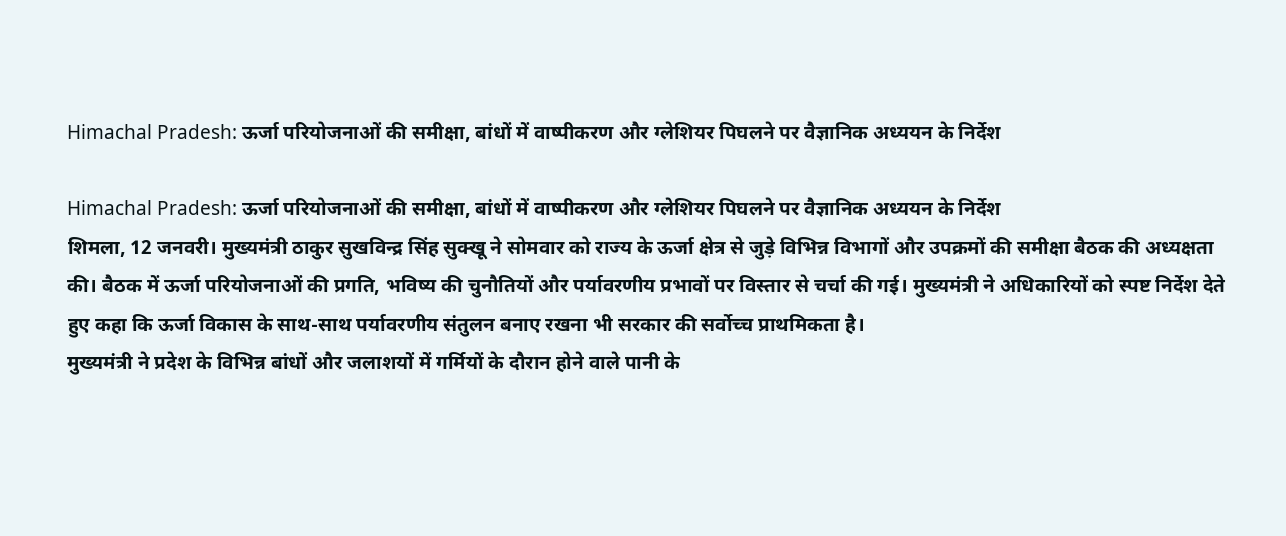Himachal Pradesh: ऊर्जा परियोजनाओं की समीक्षा, बांधों में वाष्पीकरण और ग्लेशियर पिघलने पर वैज्ञानिक अध्ययन के निर्देश

Himachal Pradesh: ऊर्जा परियोजनाओं की समीक्षा, बांधों में वाष्पीकरण और ग्लेशियर पिघलने पर वैज्ञानिक अध्ययन के निर्देश
शिमला, 12 जनवरी। मुख्यमंत्री ठाकुर सुखविन्द्र सिंह सुक्खू ने सोमवार को राज्य के ऊर्जा क्षेत्र से जुड़े विभिन्न विभागों और उपक्रमों की समीक्षा बैठक की अध्यक्षता की। बैठक में ऊर्जा परियोजनाओं की प्रगति, भविष्य की चुनौतियों और पर्यावरणीय प्रभावों पर विस्तार से चर्चा की गई। मुख्यमंत्री ने अधिकारियों को स्पष्ट निर्देश देते हुए कहा कि ऊर्जा विकास के साथ-साथ पर्यावरणीय संतुलन बनाए रखना भी सरकार की सर्वोच्च प्राथमिकता है।
मुख्यमंत्री ने प्रदेश के विभिन्न बांधों और जलाशयों में गर्मियों के दौरान होने वाले पानी के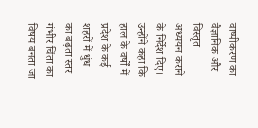वाष्पीकरण का वैज्ञानिक और विस्तृत अध्ययन कराने के निर्देश दिए। उन्होंने कहा कि हाल के वर्षों में प्रदेश के कई शहरों में धुंध का बढ़ता स्तर गंभीर चिंता का विषय बनता जा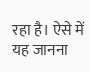रहा है। ऐसे में यह जानना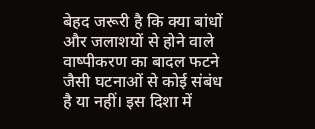बेहद जरूरी है कि क्या बांधों और जलाशयों से होने वाले वाष्पीकरण का बादल फटने जैसी घटनाओं से कोई संबंध है या नहीं। इस दिशा में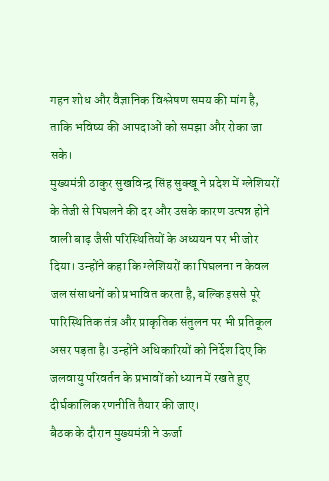गहन शोध और वैज्ञानिक विश्लेषण समय की मांग है, ताकि भविष्य की आपदाओं को समझा और रोका जा सके।
मुख्यमंत्री ठाकुर सुखविन्द्र सिंह सुक्खू ने प्रदेश में ग्लेशियरों के तेजी से पिघलने की दर और उसके कारण उत्पन्न होने वाली बाढ़ जैसी परिस्थितियों के अध्ययन पर भी जोर दिया। उन्होंने कहा कि ग्लेशियरों का पिघलना न केवल जल संसाधनों को प्रभावित करता है, बल्कि इससे पूरे पारिस्थितिक तंत्र और प्राकृतिक संतुलन पर भी प्रतिकूल असर पड़ता है। उन्होंने अधिकारियों को निर्देश दिए कि जलवायु परिवर्तन के प्रभावों को ध्यान में रखते हुए दीर्घकालिक रणनीति तैयार की जाए।
बैठक के दौरान मुख्यमंत्री ने ऊर्जा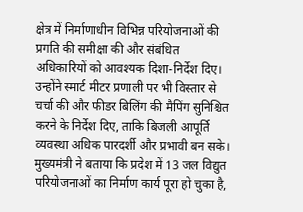क्षेत्र में निर्माणाधीन विभिन्न परियोजनाओं की प्रगति की समीक्षा की और संबंधित अधिकारियों को आवश्यक दिशा-निर्देश दिए। उन्होंने स्मार्ट मीटर प्रणाली पर भी विस्तार से चर्चा की और फीडर बिलिंग की मैपिंग सुनिश्चित करने के निर्देश दिए, ताकि बिजली आपूर्ति व्यवस्था अधिक पारदर्शी और प्रभावी बन सके।
मुख्यमंत्री ने बताया कि प्रदेश में 13 जल विद्युत परियोजनाओं का निर्माण कार्य पूरा हो चुका है,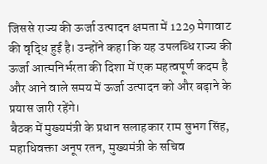जिससे राज्य की ऊर्जा उत्पादन क्षमता में 1229 मेगावाट की वृद्धि हुई है। उन्होंने कहा कि यह उपलब्धि राज्य की ऊर्जा आत्मनिर्भरता की दिशा में एक महत्वपूर्ण कदम है और आने वाले समय में ऊर्जा उत्पादन को और बढ़ाने के प्रयास जारी रहेंगे।
बैठक में मुख्यमंत्री के प्रधान सलाहकार राम सुभग सिंह, महाधिवक्ता अनूप रतन, मुख्यमंत्री के सचिव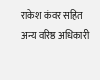राकेश कंवर सहित अन्य वरिष्ठ अधिकारी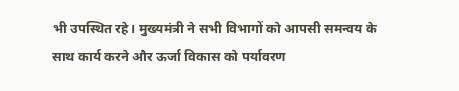भी उपस्थित रहे। मुख्यमंत्री ने सभी विभागों को आपसी समन्वय के साथ कार्य करने और ऊर्जा विकास को पर्यावरण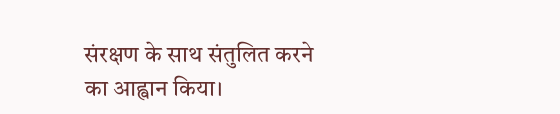संरक्षण के साथ संतुलित करने का आह्वान किया।